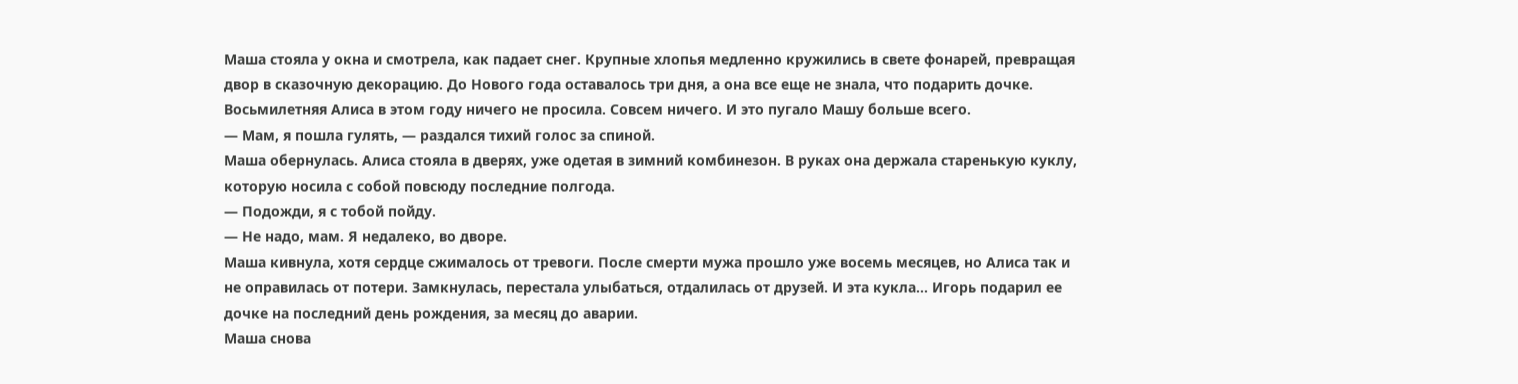Маша стояла у окна и смотрела, как падает снег. Крупные хлопья медленно кружились в свете фонарей, превращая двор в сказочную декорацию. До Нового года оставалось три дня, а она все еще не знала, что подарить дочке. Восьмилетняя Алиса в этом году ничего не просила. Совсем ничего. И это пугало Машу больше всего.
— Мам, я пошла гулять, — раздался тихий голос за спиной.
Маша обернулась. Алиса стояла в дверях, уже одетая в зимний комбинезон. В руках она держала старенькую куклу, которую носила с собой повсюду последние полгода.
— Подожди, я с тобой пойду.
— Не надо, мам. Я недалеко, во дворе.
Маша кивнула, хотя сердце сжималось от тревоги. После смерти мужа прошло уже восемь месяцев, но Алиса так и не оправилась от потери. Замкнулась, перестала улыбаться, отдалилась от друзей. И эта кукла... Игорь подарил ее дочке на последний день рождения, за месяц до аварии.
Маша снова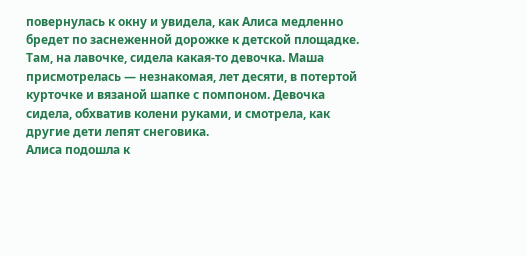повернулась к окну и увидела, как Алиса медленно бредет по заснеженной дорожке к детской площадке. Там, на лавочке, сидела какая-то девочка. Маша присмотрелась — незнакомая, лет десяти, в потертой курточке и вязаной шапке с помпоном. Девочка сидела, обхватив колени руками, и смотрела, как другие дети лепят снеговика.
Алиса подошла к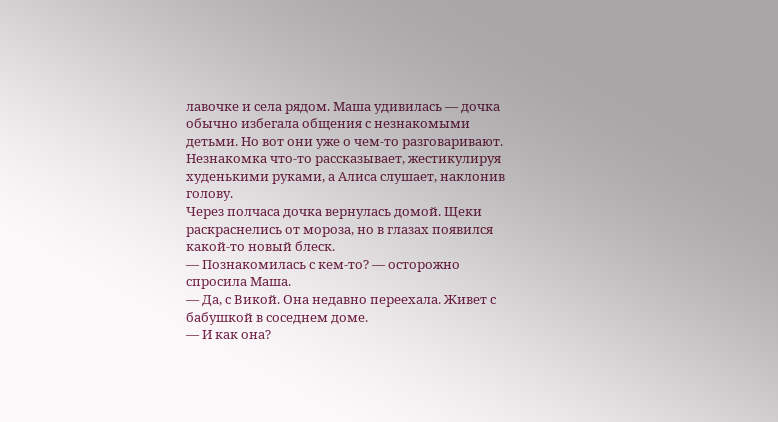лавочке и села рядом. Маша удивилась — дочка обычно избегала общения с незнакомыми детьми. Но вот они уже о чем-то разговаривают. Незнакомка что-то рассказывает, жестикулируя худенькими руками, а Алиса слушает, наклонив голову.
Через полчаса дочка вернулась домой. Щеки раскраснелись от мороза, но в глазах появился какой-то новый блеск.
— Познакомилась с кем-то? — осторожно спросила Маша.
— Да, с Викой. Она недавно переехала. Живет с бабушкой в соседнем доме.
— И как она?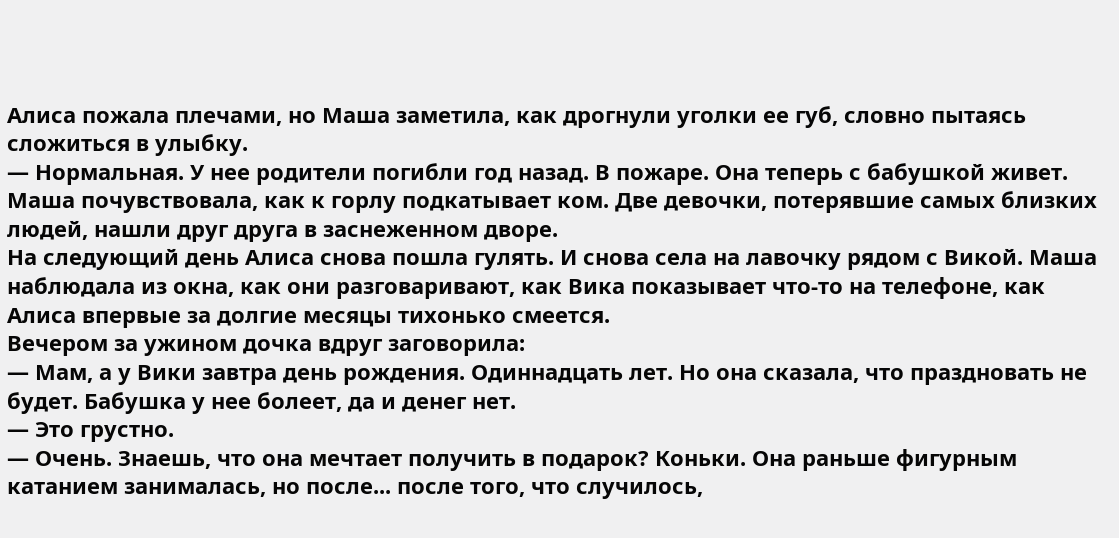Алиса пожала плечами, но Маша заметила, как дрогнули уголки ее губ, словно пытаясь сложиться в улыбку.
— Нормальная. У нее родители погибли год назад. В пожаре. Она теперь с бабушкой живет.
Маша почувствовала, как к горлу подкатывает ком. Две девочки, потерявшие самых близких людей, нашли друг друга в заснеженном дворе.
На следующий день Алиса снова пошла гулять. И снова села на лавочку рядом с Викой. Маша наблюдала из окна, как они разговаривают, как Вика показывает что-то на телефоне, как Алиса впервые за долгие месяцы тихонько смеется.
Вечером за ужином дочка вдруг заговорила:
— Мам, а у Вики завтра день рождения. Одиннадцать лет. Но она сказала, что праздновать не будет. Бабушка у нее болеет, да и денег нет.
— Это грустно.
— Очень. Знаешь, что она мечтает получить в подарок? Коньки. Она раньше фигурным катанием занималась, но после... после того, что случилось,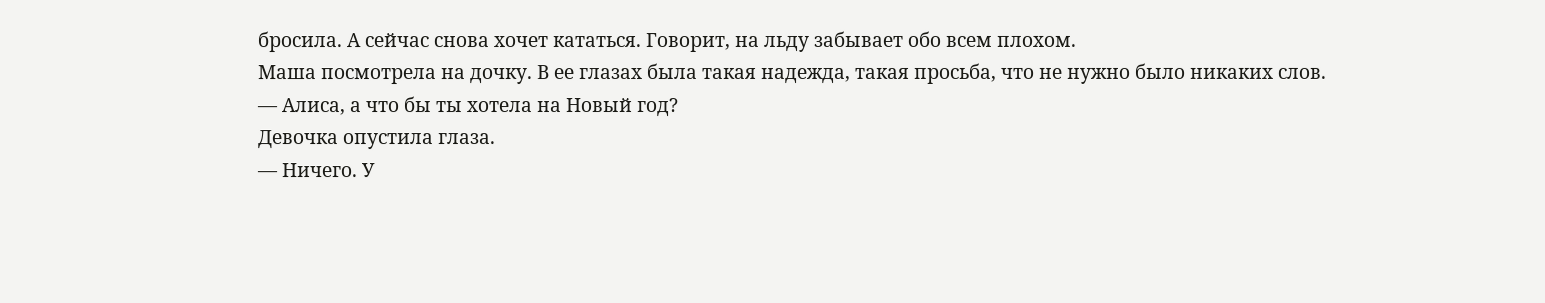бросила. А сейчас снова хочет кататься. Говорит, на льду забывает обо всем плохом.
Маша посмотрела на дочку. В ее глазах была такая надежда, такая просьба, что не нужно было никаких слов.
— Алиса, а что бы ты хотела на Новый год?
Девочка опустила глаза.
— Ничего. У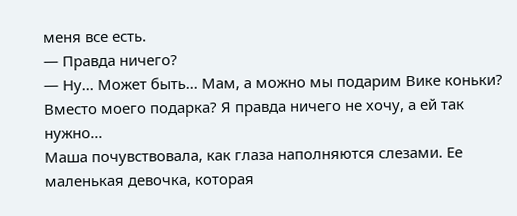меня все есть.
— Правда ничего?
— Ну... Может быть... Мам, а можно мы подарим Вике коньки? Вместо моего подарка? Я правда ничего не хочу, а ей так нужно...
Маша почувствовала, как глаза наполняются слезами. Ее маленькая девочка, которая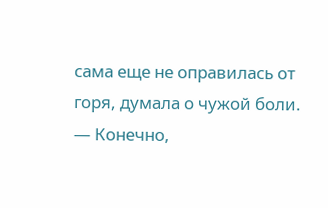сама еще не оправилась от горя, думала о чужой боли.
— Конечно,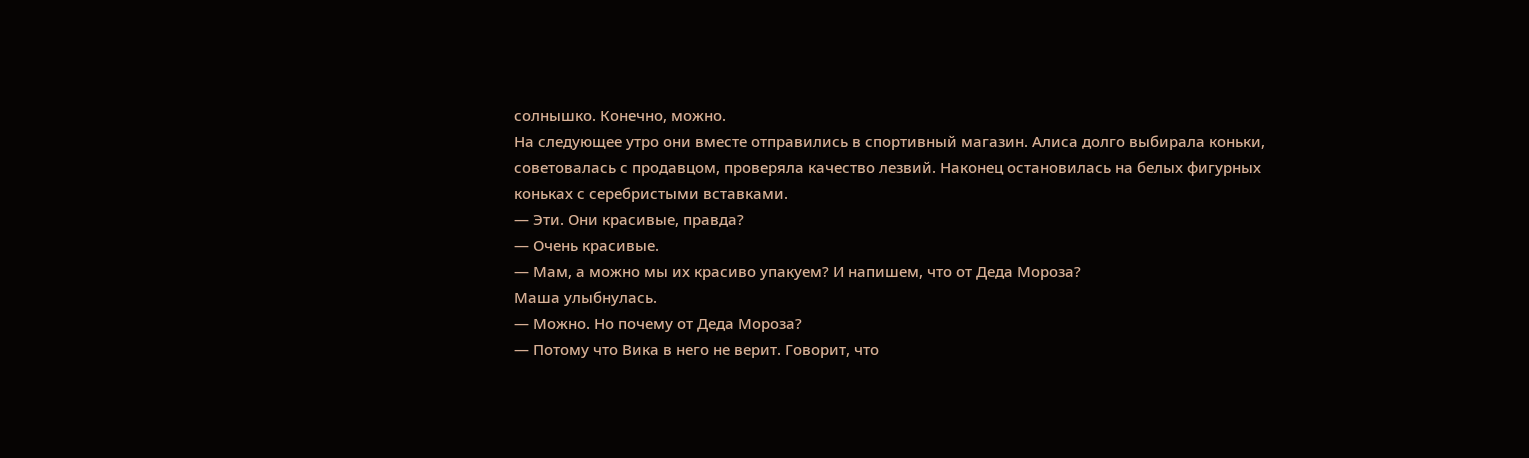солнышко. Конечно, можно.
На следующее утро они вместе отправились в спортивный магазин. Алиса долго выбирала коньки, советовалась с продавцом, проверяла качество лезвий. Наконец остановилась на белых фигурных коньках с серебристыми вставками.
— Эти. Они красивые, правда?
— Очень красивые.
— Мам, а можно мы их красиво упакуем? И напишем, что от Деда Мороза?
Маша улыбнулась.
— Можно. Но почему от Деда Мороза?
— Потому что Вика в него не верит. Говорит, что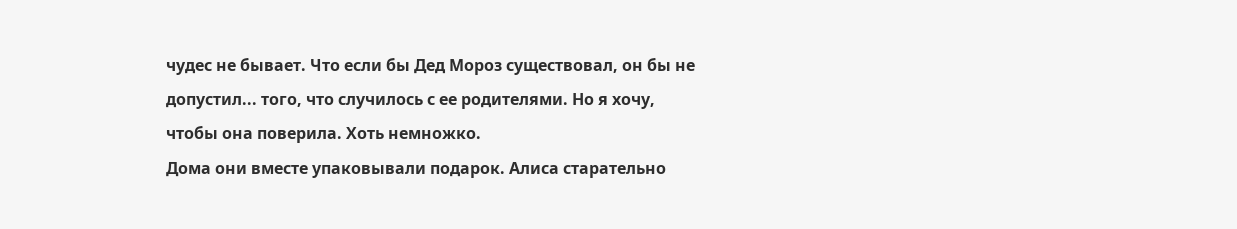чудес не бывает. Что если бы Дед Мороз существовал, он бы не допустил... того, что случилось с ее родителями. Но я хочу, чтобы она поверила. Хоть немножко.
Дома они вместе упаковывали подарок. Алиса старательно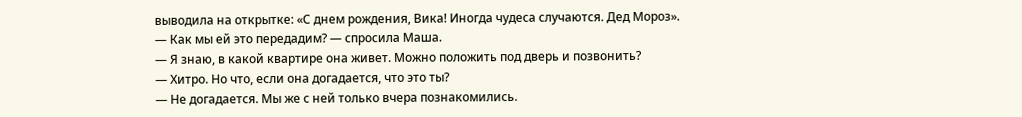выводила на открытке: «С днем рождения, Вика! Иногда чудеса случаются. Дед Мороз».
— Как мы ей это передадим? — спросила Маша.
— Я знаю, в какой квартире она живет. Можно положить под дверь и позвонить?
— Хитро. Но что, если она догадается, что это ты?
— Не догадается. Мы же с ней только вчера познакомились.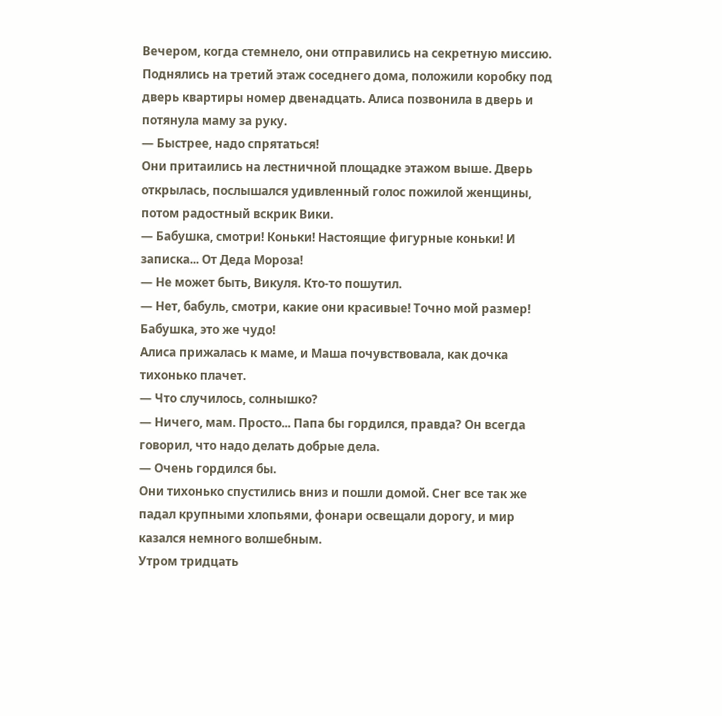Вечером, когда стемнело, они отправились на секретную миссию. Поднялись на третий этаж соседнего дома, положили коробку под дверь квартиры номер двенадцать. Алиса позвонила в дверь и потянула маму за руку.
— Быстрее, надо спрятаться!
Они притаились на лестничной площадке этажом выше. Дверь открылась, послышался удивленный голос пожилой женщины, потом радостный вскрик Вики.
— Бабушка, смотри! Коньки! Настоящие фигурные коньки! И записка... От Деда Мороза!
— Не может быть, Викуля. Кто-то пошутил.
— Нет, бабуль, смотри, какие они красивые! Точно мой размер! Бабушка, это же чудо!
Алиса прижалась к маме, и Маша почувствовала, как дочка тихонько плачет.
— Что случилось, солнышко?
— Ничего, мам. Просто... Папа бы гордился, правда? Он всегда говорил, что надо делать добрые дела.
— Очень гордился бы.
Они тихонько спустились вниз и пошли домой. Снег все так же падал крупными хлопьями, фонари освещали дорогу, и мир казался немного волшебным.
Утром тридцать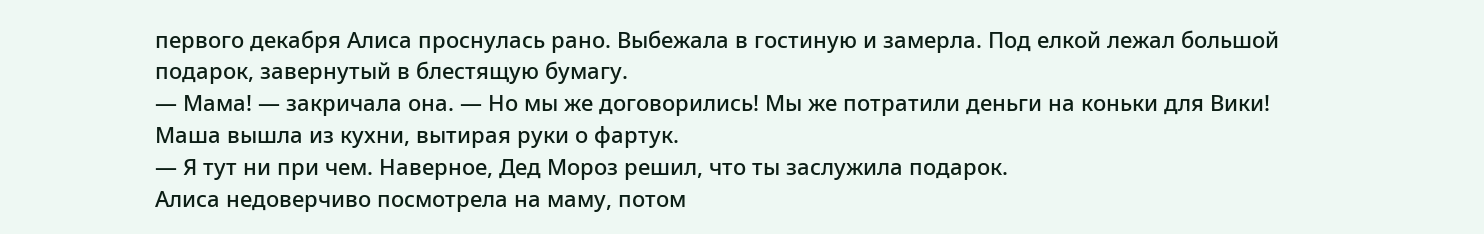первого декабря Алиса проснулась рано. Выбежала в гостиную и замерла. Под елкой лежал большой подарок, завернутый в блестящую бумагу.
— Мама! — закричала она. — Но мы же договорились! Мы же потратили деньги на коньки для Вики!
Маша вышла из кухни, вытирая руки о фартук.
— Я тут ни при чем. Наверное, Дед Мороз решил, что ты заслужила подарок.
Алиса недоверчиво посмотрела на маму, потом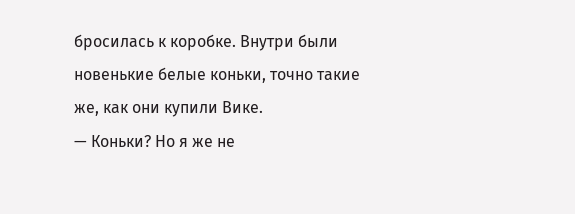бросилась к коробке. Внутри были новенькие белые коньки, точно такие же, как они купили Вике.
— Коньки? Но я же не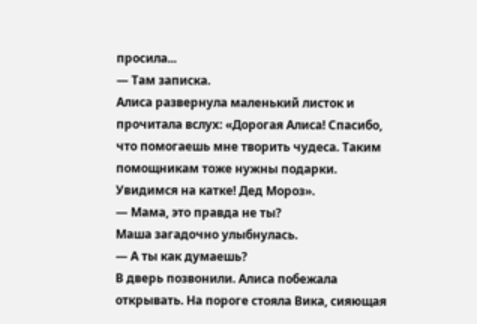просила...
— Там записка.
Алиса развернула маленький листок и прочитала вслух: «Дорогая Алиса! Спасибо, что помогаешь мне творить чудеса. Таким помощникам тоже нужны подарки. Увидимся на катке! Дед Мороз».
— Мама, это правда не ты?
Маша загадочно улыбнулась.
— А ты как думаешь?
В дверь позвонили. Алиса побежала открывать. На пороге стояла Вика, сияющая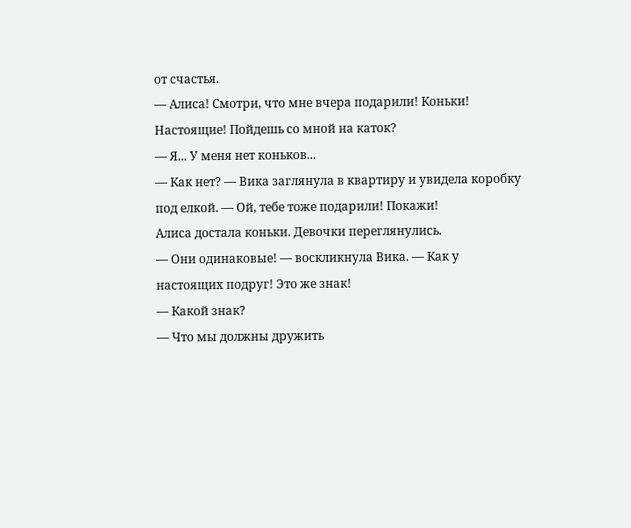от счастья.
— Алиса! Смотри, что мне вчера подарили! Коньки! Настоящие! Пойдешь со мной на каток?
— Я... У меня нет коньков...
— Как нет? — Вика заглянула в квартиру и увидела коробку под елкой. — Ой, тебе тоже подарили! Покажи!
Алиса достала коньки. Девочки переглянулись.
— Они одинаковые! — воскликнула Вика. — Как у настоящих подруг! Это же знак!
— Какой знак?
— Что мы должны дружить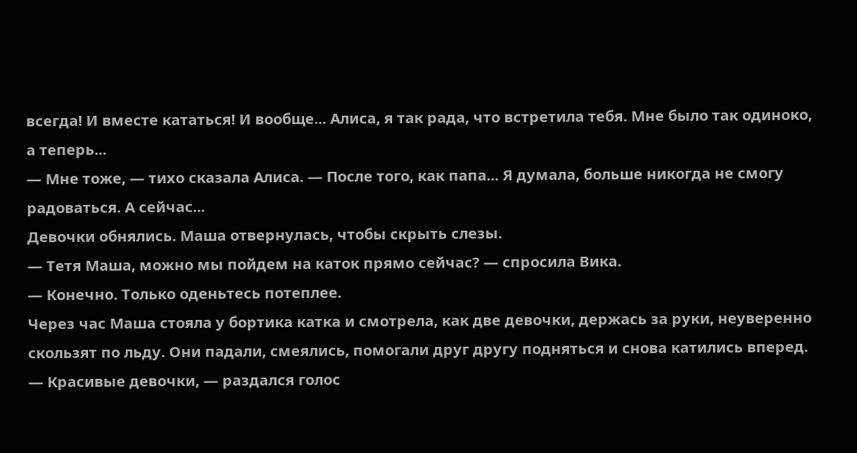всегда! И вместе кататься! И вообще... Алиса, я так рада, что встретила тебя. Мне было так одиноко, а теперь...
— Мне тоже, — тихо сказала Алиса. — После того, как папа... Я думала, больше никогда не смогу радоваться. А сейчас...
Девочки обнялись. Маша отвернулась, чтобы скрыть слезы.
— Тетя Маша, можно мы пойдем на каток прямо сейчас? — спросила Вика.
— Конечно. Только оденьтесь потеплее.
Через час Маша стояла у бортика катка и смотрела, как две девочки, держась за руки, неуверенно скользят по льду. Они падали, смеялись, помогали друг другу подняться и снова катились вперед.
— Красивые девочки, — раздался голос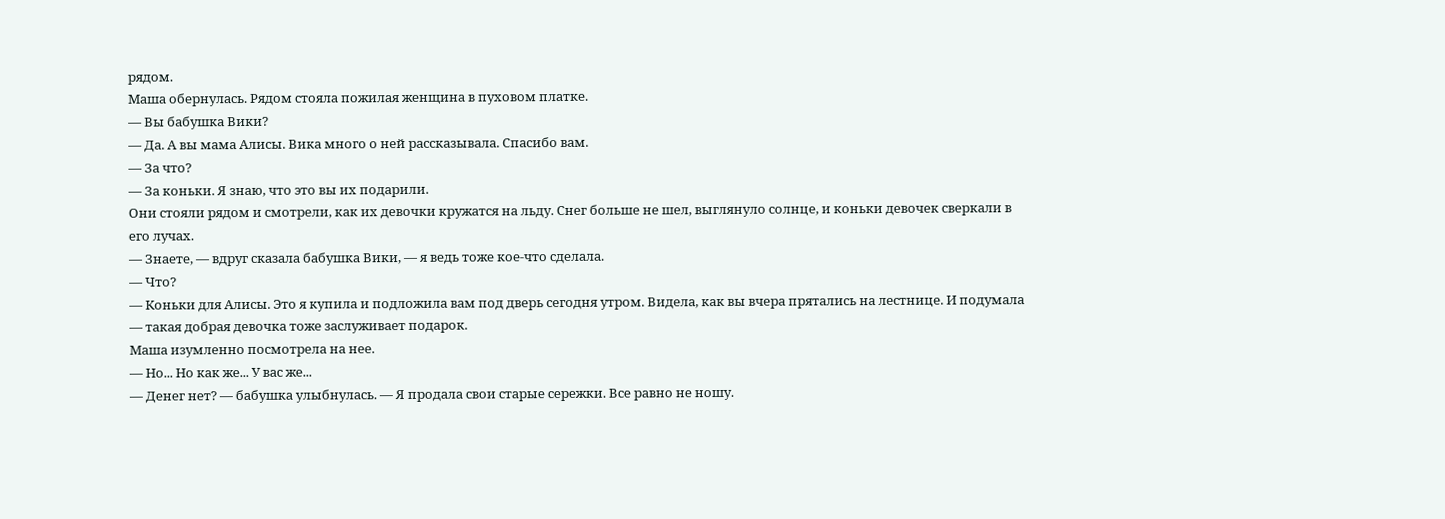рядом.
Маша обернулась. Рядом стояла пожилая женщина в пуховом платке.
— Вы бабушка Вики?
— Да. А вы мама Алисы. Вика много о ней рассказывала. Спасибо вам.
— За что?
— За коньки. Я знаю, что это вы их подарили.
Они стояли рядом и смотрели, как их девочки кружатся на льду. Снег больше не шел, выглянуло солнце, и коньки девочек сверкали в его лучах.
— Знаете, — вдруг сказала бабушка Вики, — я ведь тоже кое-что сделала.
— Что?
— Коньки для Алисы. Это я купила и подложила вам под дверь сегодня утром. Видела, как вы вчера прятались на лестнице. И подумала — такая добрая девочка тоже заслуживает подарок.
Маша изумленно посмотрела на нее.
— Но... Но как же... У вас же...
— Денег нет? — бабушка улыбнулась. — Я продала свои старые сережки. Все равно не ношу.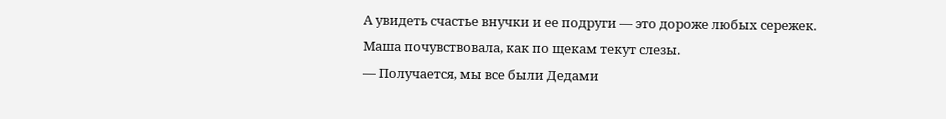А увидеть счастье внучки и ее подруги — это дороже любых сережек.
Маша почувствовала, как по щекам текут слезы.
— Получается, мы все были Дедами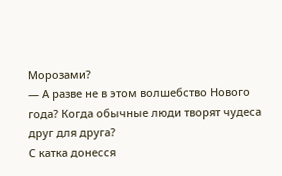Морозами?
— А разве не в этом волшебство Нового года? Когда обычные люди творят чудеса друг для друга?
С катка донесся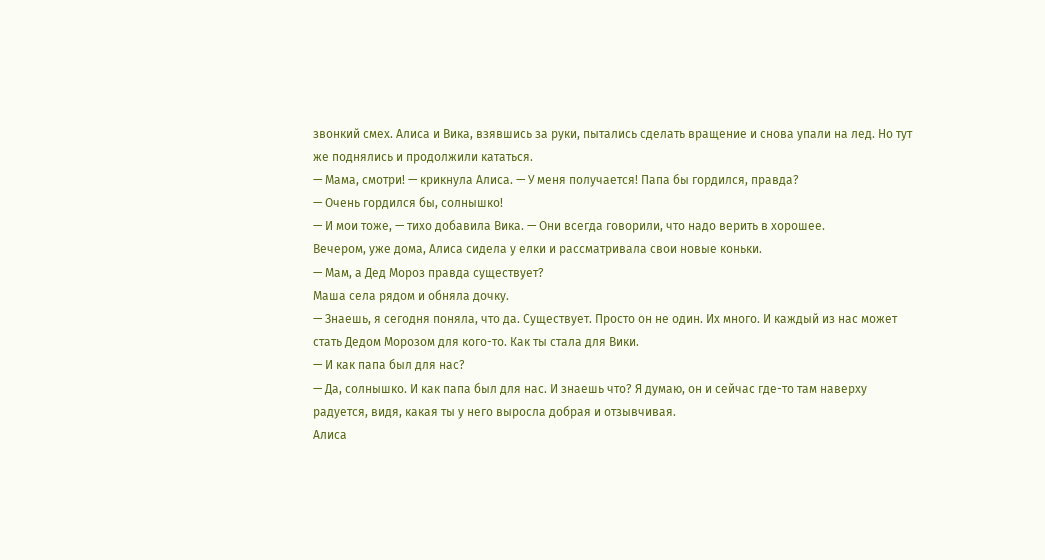звонкий смех. Алиса и Вика, взявшись за руки, пытались сделать вращение и снова упали на лед. Но тут же поднялись и продолжили кататься.
— Мама, смотри! — крикнула Алиса. — У меня получается! Папа бы гордился, правда?
— Очень гордился бы, солнышко!
— И мои тоже, — тихо добавила Вика. — Они всегда говорили, что надо верить в хорошее.
Вечером, уже дома, Алиса сидела у елки и рассматривала свои новые коньки.
— Мам, а Дед Мороз правда существует?
Маша села рядом и обняла дочку.
— Знаешь, я сегодня поняла, что да. Существует. Просто он не один. Их много. И каждый из нас может стать Дедом Морозом для кого-то. Как ты стала для Вики.
— И как папа был для нас?
— Да, солнышко. И как папа был для нас. И знаешь что? Я думаю, он и сейчас где-то там наверху радуется, видя, какая ты у него выросла добрая и отзывчивая.
Алиса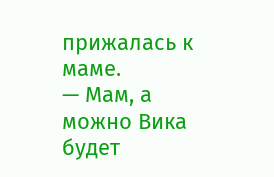прижалась к маме.
— Мам, а можно Вика будет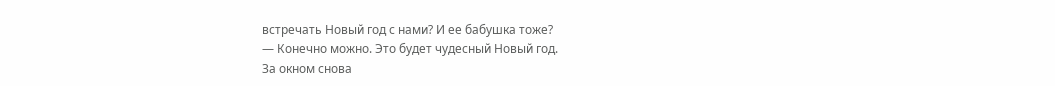встречать Новый год с нами? И ее бабушка тоже?
— Конечно можно. Это будет чудесный Новый год.
За окном снова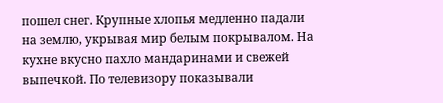пошел снег. Крупные хлопья медленно падали на землю, укрывая мир белым покрывалом. На кухне вкусно пахло мандаринами и свежей выпечкой. По телевизору показывали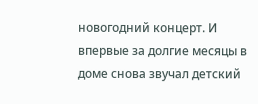новогодний концерт. И впервые за долгие месяцы в доме снова звучал детский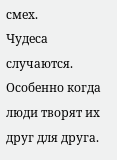смех.
Чудеса случаются. Особенно когда люди творят их друг для друга.